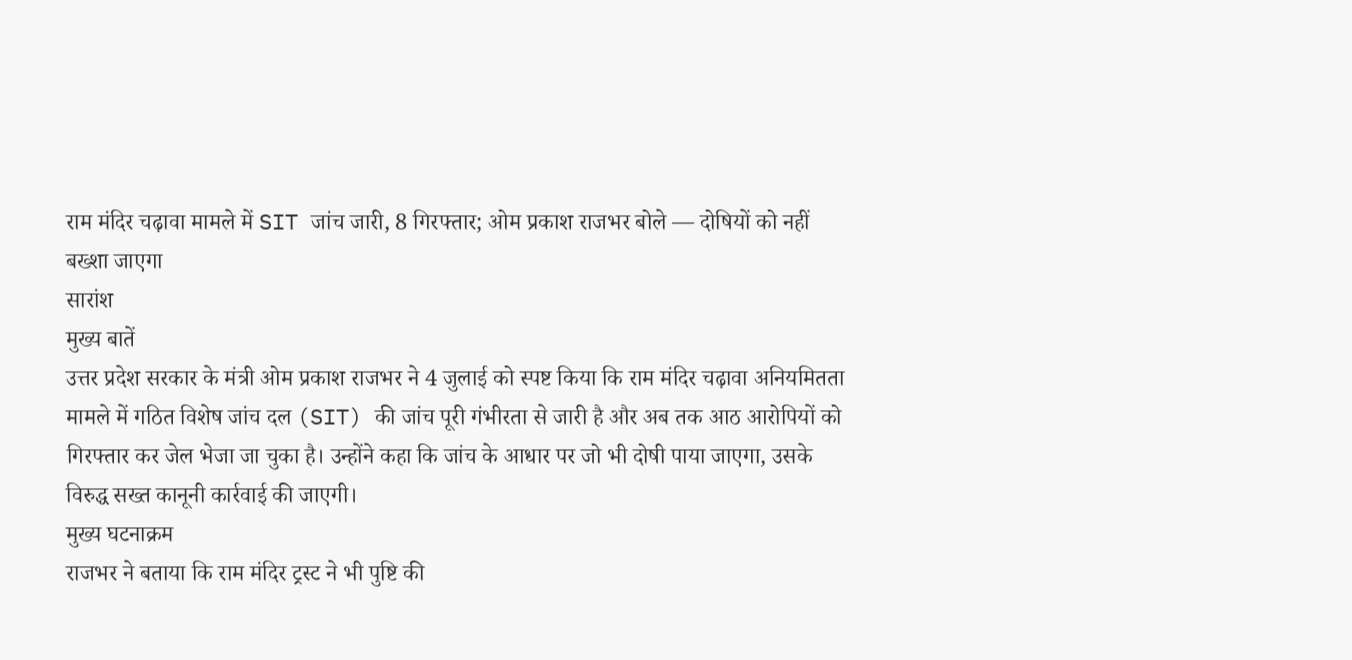राम मंदिर चढ़ावा मामले में SIT जांच जारी, 8 गिरफ्तार; ओम प्रकाश राजभर बोले — दोषियों को नहीं बख्शा जाएगा
सारांश
मुख्य बातें
उत्तर प्रदेश सरकार के मंत्री ओम प्रकाश राजभर ने 4 जुलाई को स्पष्ट किया कि राम मंदिर चढ़ावा अनियमितता मामले में गठित विशेष जांच दल (SIT) की जांच पूरी गंभीरता से जारी है और अब तक आठ आरोपियों को गिरफ्तार कर जेल भेजा जा चुका है। उन्होंने कहा कि जांच के आधार पर जो भी दोषी पाया जाएगा, उसके विरुद्ध सख्त कानूनी कार्रवाई की जाएगी।
मुख्य घटनाक्रम
राजभर ने बताया कि राम मंदिर ट्रस्ट ने भी पुष्टि की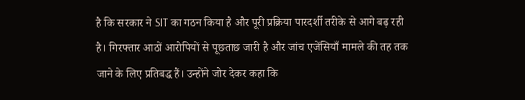है कि सरकार ने SIT का गठन किया है और पूरी प्रक्रिया पारदर्शी तरीके से आगे बढ़ रही है। गिरफ्तार आठों आरोपियों से पूछताछ जारी है और जांच एजेंसियाँ मामले की तह तक जाने के लिए प्रतिबद्ध हैं। उन्होंने जोर देकर कहा कि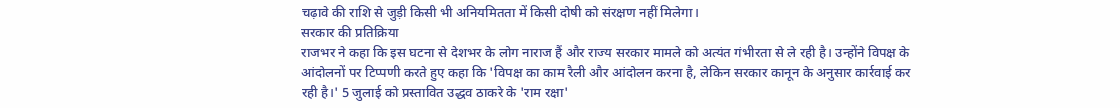चढ़ावे की राशि से जुड़ी किसी भी अनियमितता में किसी दोषी को संरक्षण नहीं मिलेगा।
सरकार की प्रतिक्रिया
राजभर ने कहा कि इस घटना से देशभर के लोग नाराज हैं और राज्य सरकार मामले को अत्यंत गंभीरता से ले रही है। उन्होंने विपक्ष के आंदोलनों पर टिप्पणी करते हुए कहा कि 'विपक्ष का काम रैली और आंदोलन करना है, लेकिन सरकार कानून के अनुसार कार्रवाई कर रही है।' 5 जुलाई को प्रस्तावित उद्धव ठाकरे के 'राम रक्षा'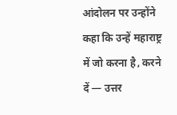आंदोलन पर उन्होंने कहा कि उन्हें महाराष्ट्र में जो करना है, करने दें — उत्तर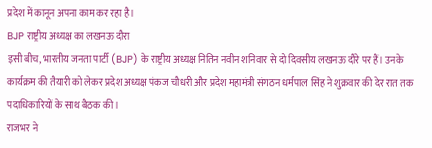प्रदेश में कानून अपना काम कर रहा है।
BJP राष्ट्रीय अध्यक्ष का लखनऊ दौरा
इसी बीच, भारतीय जनता पार्टी (BJP) के राष्ट्रीय अध्यक्ष नितिन नवीन शनिवार से दो दिवसीय लखनऊ दौरे पर हैं। उनके कार्यक्रम की तैयारी को लेकर प्रदेश अध्यक्ष पंकज चौधरी और प्रदेश महामंत्री संगठन धर्मपाल सिंह ने शुक्रवार की देर रात तक पदाधिकारियों के साथ बैठक की।
राजभर ने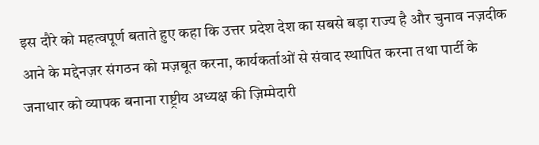इस दौरे को महत्वपूर्ण बताते हुए कहा कि उत्तर प्रदेश देश का सबसे बड़ा राज्य है और चुनाव नज़दीक आने के मद्देनज़र संगठन को मज़बूत करना, कार्यकर्ताओं से संवाद स्थापित करना तथा पार्टी के जनाधार को व्यापक बनाना राष्ट्रीय अध्यक्ष की ज़िम्मेदारी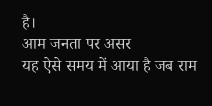है।
आम जनता पर असर
यह ऐसे समय में आया है जब राम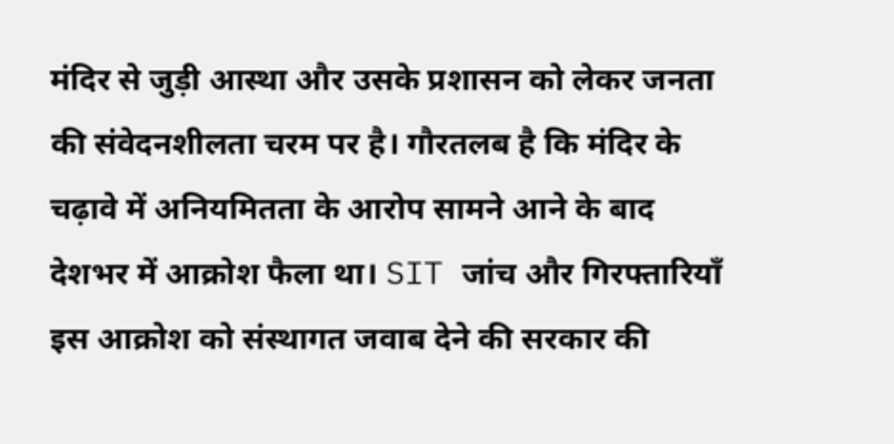मंदिर से जुड़ी आस्था और उसके प्रशासन को लेकर जनता की संवेदनशीलता चरम पर है। गौरतलब है कि मंदिर के चढ़ावे में अनियमितता के आरोप सामने आने के बाद देशभर में आक्रोश फैला था। SIT जांच और गिरफ्तारियाँ इस आक्रोश को संस्थागत जवाब देने की सरकार की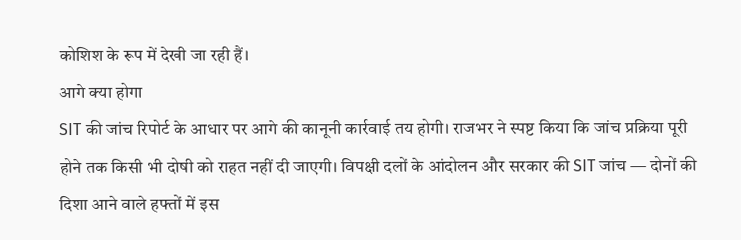कोशिश के रूप में देखी जा रही हैं।
आगे क्या होगा
SIT की जांच रिपोर्ट के आधार पर आगे की कानूनी कार्रवाई तय होगी। राजभर ने स्पष्ट किया कि जांच प्रक्रिया पूरी होने तक किसी भी दोषी को राहत नहीं दी जाएगी। विपक्षी दलों के आंदोलन और सरकार की SIT जांच — दोनों की दिशा आने वाले हफ्तों में इस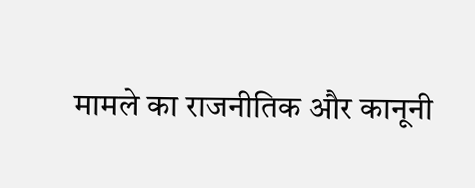मामले का राजनीतिक और कानूनी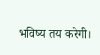भविष्य तय करेगी।